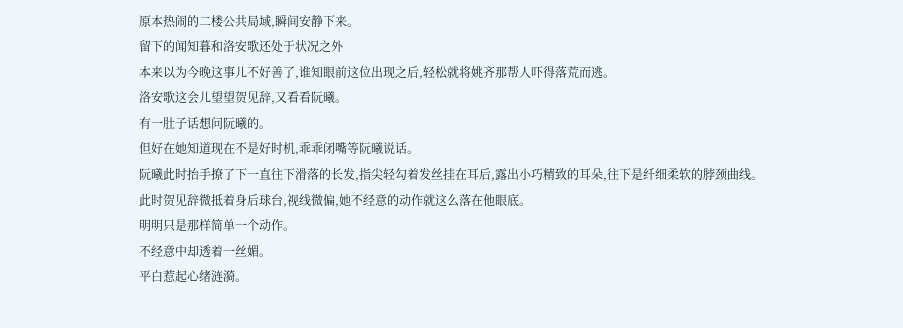原本热闹的二楼公共局域,瞬间安静下来。
留下的闻知暮和洛安歌还处于状况之外
本来以为今晚这事儿不好善了,谁知眼前这位出现之后,轻松就将姚齐那帮人吓得落荒而逃。
洛安歌这会儿望望贺见辞,又看看阮曦。
有一肚子话想问阮曦的。
但好在她知道现在不是好时机,乖乖闭嘴等阮曦说话。
阮曦此时抬手撩了下一直往下滑落的长发,指尖轻勾着发丝挂在耳后,露出小巧精致的耳朵,往下是纤细柔软的脖颈曲线。
此时贺见辞微抵着身后球台,视线微偏,她不经意的动作就这么落在他眼底。
明明只是那样简单一个动作。
不经意中却透着一丝媚。
平白惹起心绪涟漪。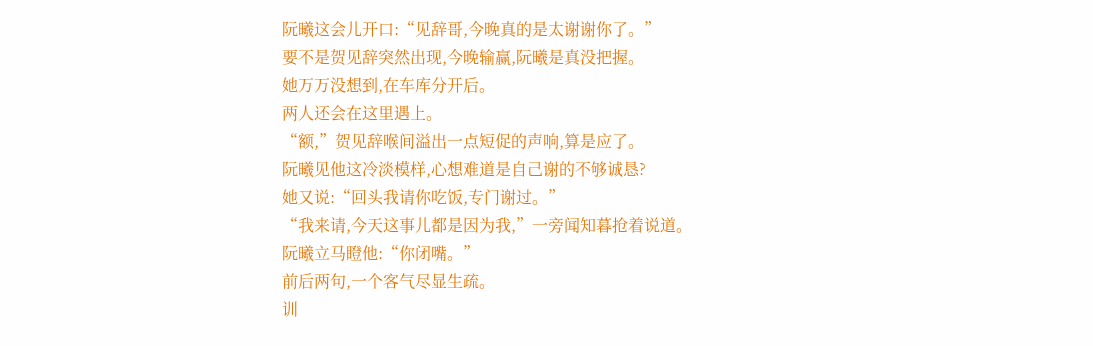阮曦这会儿开口:“见辞哥,今晚真的是太谢谢你了。”
要不是贺见辞突然出现,今晚输赢,阮曦是真没把握。
她万万没想到,在车库分开后。
两人还会在这里遇上。
“额,”贺见辞喉间溢出一点短促的声响,算是应了。
阮曦见他这冷淡模样,心想难道是自己谢的不够诚恳?
她又说:“回头我请你吃饭,专门谢过。”
“我来请,今天这事儿都是因为我,”一旁闻知暮抢着说道。
阮曦立马瞪他:“你闭嘴。”
前后两句,一个客气尽显生疏。
训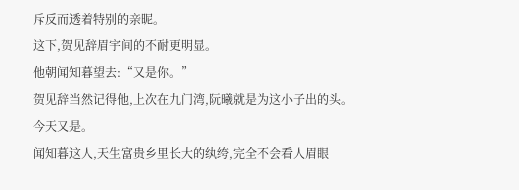斥反而透着特别的亲昵。
这下,贺见辞眉宇间的不耐更明显。
他朝闻知暮望去:“又是你。”
贺见辞当然记得他,上次在九门湾,阮曦就是为这小子出的头。
今天又是。
闻知暮这人,天生富贵乡里长大的纨绔,完全不会看人眉眼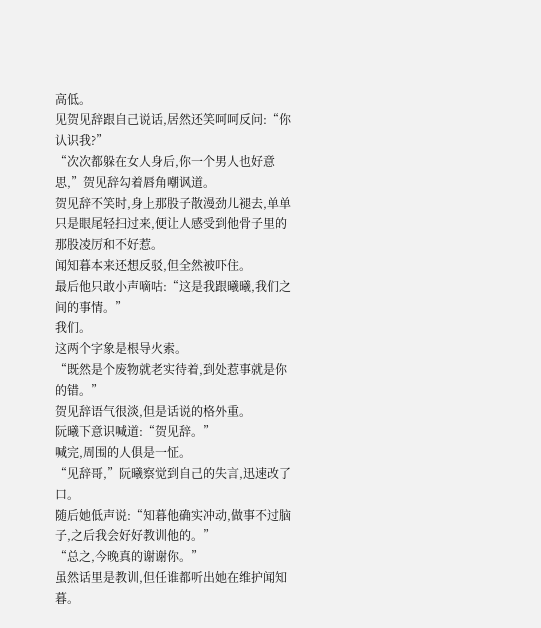高低。
见贺见辞跟自己说话,居然还笑呵呵反问:“你认识我?”
“次次都躲在女人身后,你一个男人也好意思,”贺见辞勾着唇角嘲讽道。
贺见辞不笑时,身上那股子散漫劲儿褪去,单单只是眼尾轻扫过来,便让人感受到他骨子里的那股凌厉和不好惹。
闻知暮本来还想反驳,但全然被吓住。
最后他只敢小声嘀咕:“这是我跟曦曦,我们之间的事情。”
我们。
这两个字象是根导火索。
“既然是个废物就老实待着,到处惹事就是你的错。”
贺见辞语气很淡,但是话说的格外重。
阮曦下意识喊道:“贺见辞。”
喊完,周围的人俱是一怔。
“见辞哥,”阮曦察觉到自己的失言,迅速改了口。
随后她低声说:“知暮他确实冲动,做事不过脑子,之后我会好好教训他的。”
“总之,今晚真的谢谢你。”
虽然话里是教训,但任谁都听出她在维护闻知暮。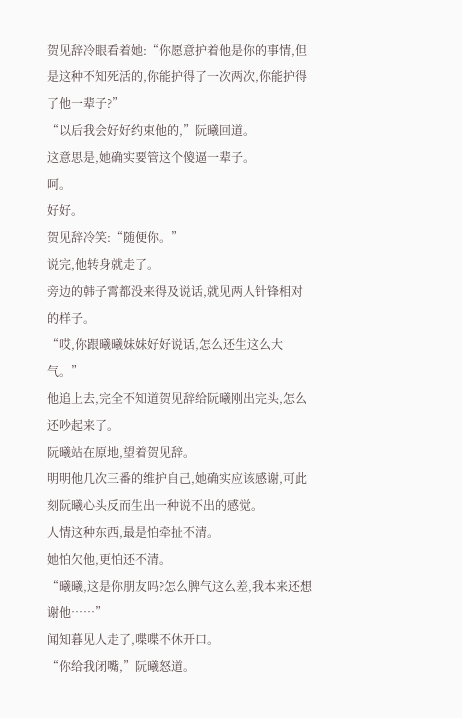贺见辞冷眼看着她:“你愿意护着他是你的事情,但是这种不知死活的,你能护得了一次两次,你能护得了他一辈子?”
“以后我会好好约束他的,”阮曦回道。
这意思是,她确实要管这个傻逼一辈子。
呵。
好好。
贺见辞冷笑:“随便你。”
说完,他转身就走了。
旁边的韩子霄都没来得及说话,就见两人针锋相对的样子。
“哎,你跟曦曦妹妹好好说话,怎么还生这么大气。”
他追上去,完全不知道贺见辞给阮曦刚出完头,怎么还吵起来了。
阮曦站在原地,望着贺见辞。
明明他几次三番的维护自己,她确实应该感谢,可此刻阮曦心头反而生出一种说不出的感觉。
人情这种东西,最是怕牵扯不清。
她怕欠他,更怕还不清。
“曦曦,这是你朋友吗?怎么脾气这么差,我本来还想谢他……”
闻知暮见人走了,喋喋不休开口。
“你给我闭嘴,”阮曦怒道。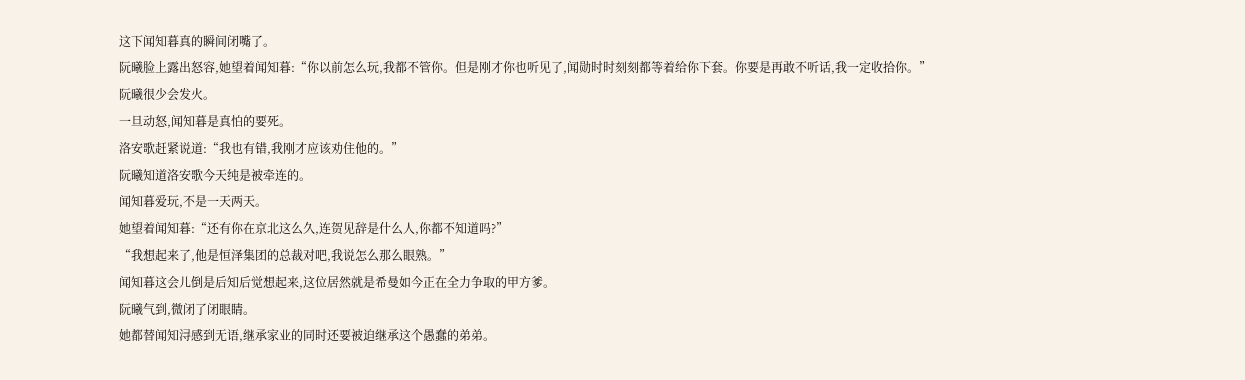这下闻知暮真的瞬间闭嘴了。
阮曦脸上露出怒容,她望着闻知暮:“你以前怎么玩,我都不管你。但是刚才你也听见了,闻勋时时刻刻都等着给你下套。你要是再敢不听话,我一定收拾你。”
阮曦很少会发火。
一旦动怒,闻知暮是真怕的要死。
洛安歌赶紧说道:“我也有错,我刚才应该劝住他的。”
阮曦知道洛安歌今天纯是被牵连的。
闻知暮爱玩,不是一天两天。
她望着闻知暮:“还有你在京北这么久,连贺见辞是什么人,你都不知道吗?”
“我想起来了,他是恒泽集团的总裁对吧,我说怎么那么眼熟。”
闻知暮这会儿倒是后知后觉想起来,这位居然就是希曼如今正在全力争取的甲方爹。
阮曦气到,微闭了闭眼睛。
她都替闻知浔感到无语,继承家业的同时还要被迫继承这个愚蠢的弟弟。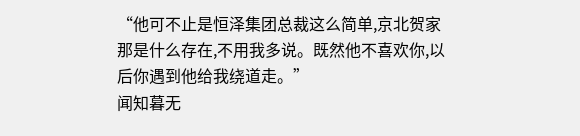“他可不止是恒泽集团总裁这么简单,京北贺家那是什么存在,不用我多说。既然他不喜欢你,以后你遇到他给我绕道走。”
闻知暮无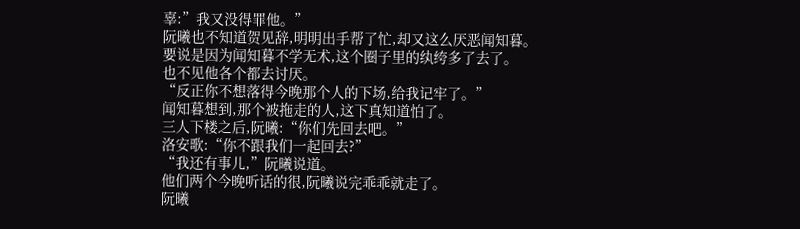辜:”我又没得罪他。”
阮曦也不知道贺见辞,明明出手帮了忙,却又这么厌恶闻知暮。
要说是因为闻知暮不学无术,这个圈子里的纨绔多了去了。
也不见他各个都去讨厌。
“反正你不想落得今晚那个人的下场,给我记牢了。”
闻知暮想到,那个被拖走的人,这下真知道怕了。
三人下楼之后,阮曦:“你们先回去吧。”
洛安歌:“你不跟我们一起回去?”
“我还有事儿,”阮曦说道。
他们两个今晚听话的很,阮曦说完乖乖就走了。
阮曦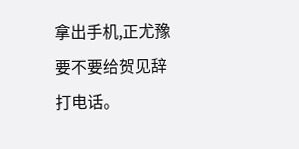拿出手机,正尤豫要不要给贺见辞打电话。